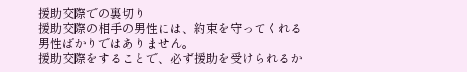援助交際での裏切り
援助交際の相手の男性には、約束を守ってくれる男性ばかりではありません。
援助交際をすることで、必ず援助を受けられるか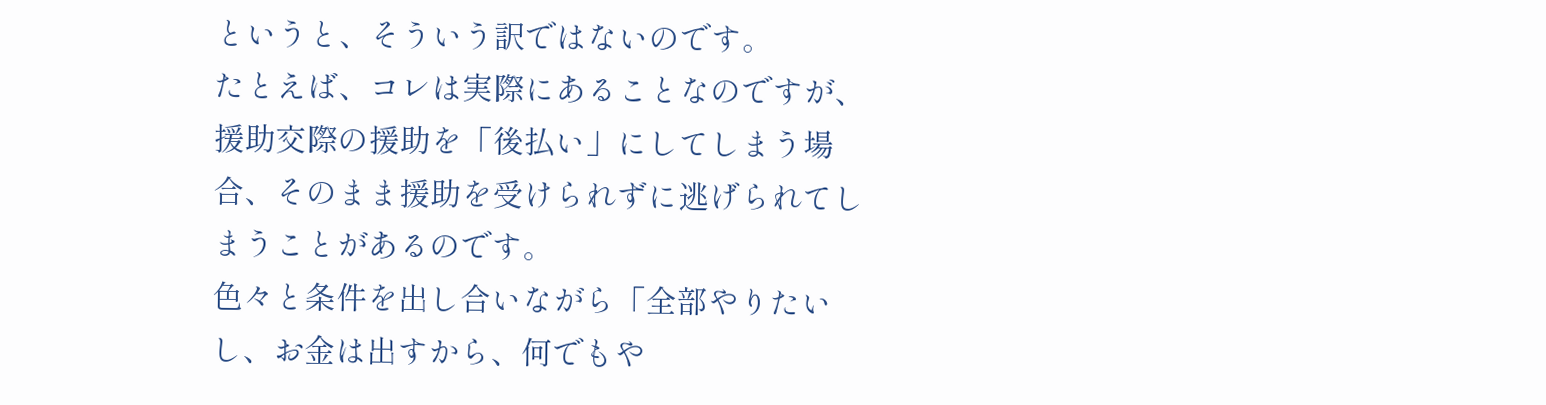というと、そういう訳ではないのです。
たとえば、コレは実際にあることなのですが、援助交際の援助を「後払い」にしてしまう場合、そのまま援助を受けられずに逃げられてしまうことがあるのです。
色々と条件を出し合いながら「全部やりたいし、お金は出すから、何でもや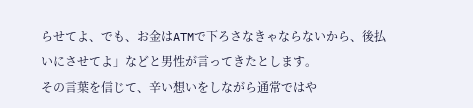らせてよ、でも、お金はATMで下ろさなきゃならないから、後払いにさせてよ」などと男性が言ってきたとします。
その言葉を信じて、辛い想いをしながら通常ではや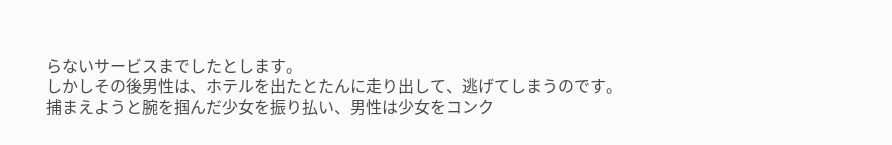らないサービスまでしたとします。
しかしその後男性は、ホテルを出たとたんに走り出して、逃げてしまうのです。
捕まえようと腕を掴んだ少女を振り払い、男性は少女をコンク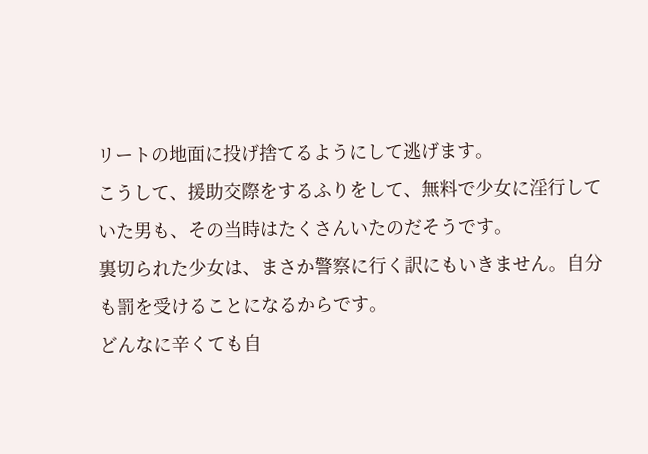リートの地面に投げ捨てるようにして逃げます。
こうして、援助交際をするふりをして、無料で少女に淫行していた男も、その当時はたくさんいたのだそうです。
裏切られた少女は、まさか警察に行く訳にもいきません。自分も罰を受けることになるからです。
どんなに辛くても自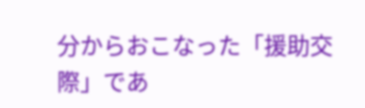分からおこなった「援助交際」であ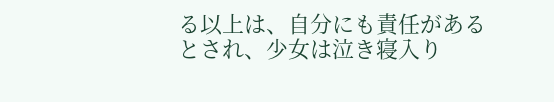る以上は、自分にも責任があるとされ、少女は泣き寝入り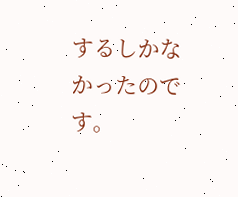するしかなかったのです。